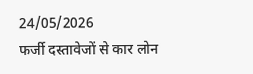24/05/2026
फर्जी दस्तावेजों से कार लोन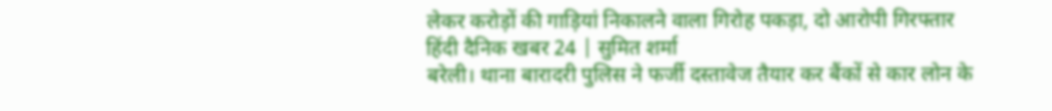लेकर करोड़ों की गाड़ियां निकालने वाला गिरोह पकड़ा, दो आरोपी गिरफ्तार
हिंदी दैनिक खबर 24 | सुमित शर्मा
बरेली। थाना बारादरी पुलिस ने फर्जी दस्तावेज तैयार कर बैंकों से कार लोन के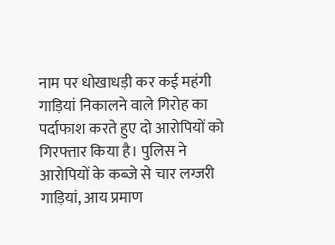नाम पर धोखाधड़ी कर कई महंगी गाड़ियां निकालने वाले गिरोह का पर्दाफाश करते हुए दो आरोपियों को गिरफ्तार किया है। पुलिस ने आरोपियों के कब्जे से चार लग्जरी गाड़ियां, आय प्रमाण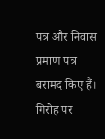पत्र और निवास प्रमाण पत्र बरामद किए हैं। गिरोह पर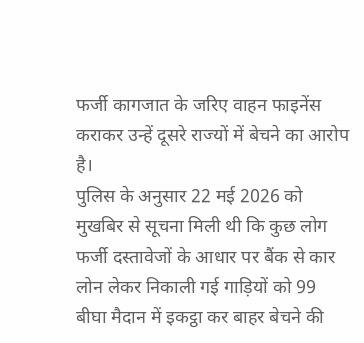फर्जी कागजात के जरिए वाहन फाइनेंस कराकर उन्हें दूसरे राज्यों में बेचने का आरोप है।
पुलिस के अनुसार 22 मई 2026 को मुखबिर से सूचना मिली थी कि कुछ लोग फर्जी दस्तावेजों के आधार पर बैंक से कार लोन लेकर निकाली गई गाड़ियों को 99 बीघा मैदान में इकट्ठा कर बाहर बेचने की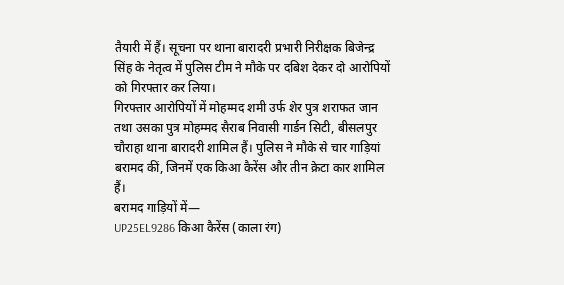तैयारी में हैं। सूचना पर थाना बारादरी प्रभारी निरीक्षक बिजेन्द्र सिंह के नेतृत्व में पुलिस टीम ने मौके पर दबिश देकर दो आरोपियों को गिरफ्तार कर लिया।
गिरफ्तार आरोपियों में मोहम्मद शमी उर्फ शेर पुत्र शराफत जान तथा उसका पुत्र मोहम्मद सैराब निवासी गार्डन सिटी, बीसलपुर चौराहा थाना बारादरी शामिल हैं। पुलिस ने मौके से चार गाड़ियां बरामद कीं, जिनमें एक किआ कैरेंस और तीन क्रेटा कार शामिल हैं।
बरामद गाड़ियों में—
UP25EL9286 किआ कैरेंस (काला रंग)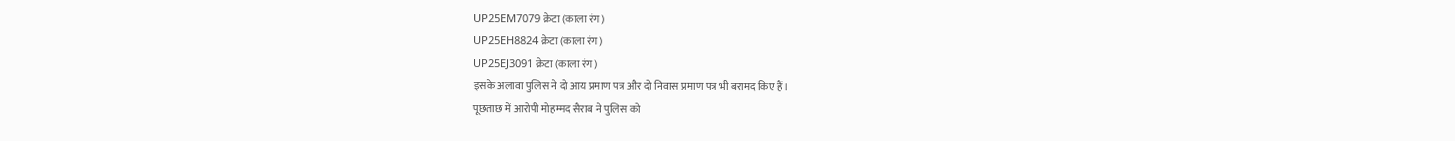UP25EM7079 क्रेटा (काला रंग)
UP25EH8824 क्रेटा (काला रंग)
UP25EJ3091 क्रेटा (काला रंग)
इसके अलावा पुलिस ने दो आय प्रमाण पत्र और दो निवास प्रमाण पत्र भी बरामद किए हैं।
पूछताछ में आरोपी मोहम्मद सैराब ने पुलिस को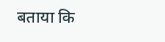बताया कि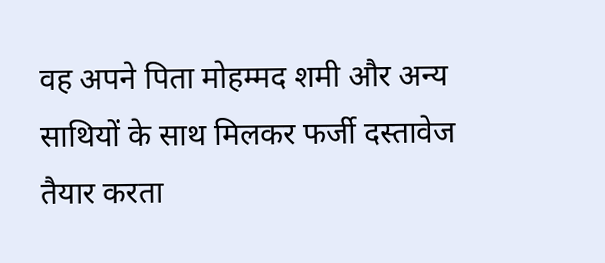वह अपने पिता मोहम्मद शमी और अन्य साथियों के साथ मिलकर फर्जी दस्तावेज तैयार करता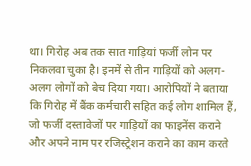था। गिरोह अब तक सात गाड़ियां फर्जी लोन पर निकलवा चुका है। इनमें से तीन गाड़ियों को अलग-अलग लोगों को बेच दिया गया। आरोपियों ने बताया कि गिरोह में बैंक कर्मचारी सहित कई लोग शामिल हैं, जो फर्जी दस्तावेजों पर गाड़ियों का फाइनेंस कराने और अपने नाम पर रजिस्ट्रेशन कराने का काम करते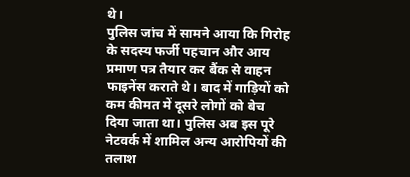थे।
पुलिस जांच में सामने आया कि गिरोह के सदस्य फर्जी पहचान और आय प्रमाण पत्र तैयार कर बैंक से वाहन फाइनेंस कराते थे। बाद में गाड़ियों को कम कीमत में दूसरे लोगों को बेच दिया जाता था। पुलिस अब इस पूरे नेटवर्क में शामिल अन्य आरोपियों की तलाश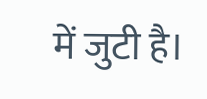में जुटी है।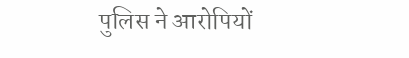पुलिस ने आरोपियों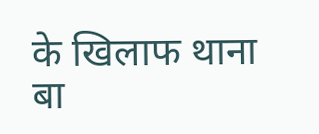के खिलाफ थाना बा